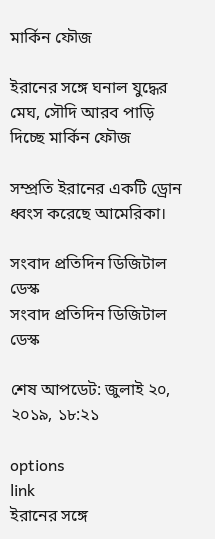মার্কিন ফৌজ

ইরানের সঙ্গে ঘনাল যুদ্ধের মেঘ, সৌদি আরব পাড়ি দিচ্ছে মার্কিন ফৌজ

সম্প্রতি ইরানের একটি ড্রোন ধ্বংস করেছে আমেরিকা।

সংবাদ প্রতিদিন ডিজিটাল ডেস্ক
সংবাদ প্রতিদিন ডিজিটাল ডেস্ক

শেষ আপডেট: জুলাই ২০, ২০১৯, ১৮:২১

options
link
ইরানের সঙ্গে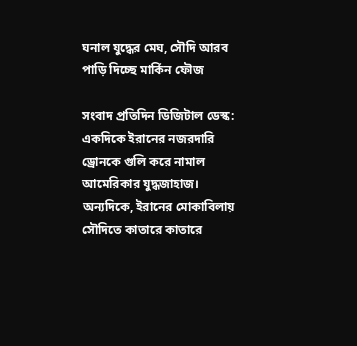ঘনাল যুদ্ধের মেঘ, সৌদি আরব পাড়ি দিচ্ছে মার্কিন ফৌজ

সংবাদ প্রতিদিন ডিজিটাল ডেস্ক: একদিকে ইরানের নজরদারি ড্রোনকে গুলি করে নামাল আমেরিকার যুদ্ধজাহাজ। অন্যদিকে, ইরানের মোকাবিলায় সৌদিতে কাতারে কাতারে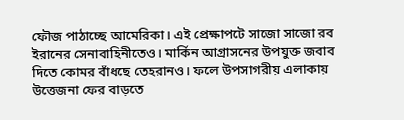ফৌজ পাঠাচ্ছে আমেরিকা। এই প্রেক্ষাপটে সাজো সাজো রব ইরানের সেনাবাহিনীতেও। মার্কিন আগ্রাসনের উপযুক্ত জবাব দিতে কোমর বাঁধছে তেহরানও। ফলে উপসাগরীয় এলাকায় উত্তেজনা ফের বাড়তে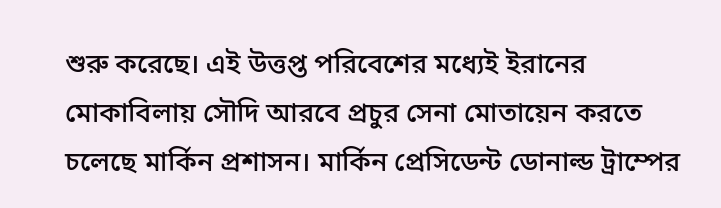শুরু করেছে। এই উত্তপ্ত পরিবেশের মধ্যেই ইরানের মোকাবিলায় সৌদি আরবে প্রচুর সেনা মোতায়েন করতে চলেছে মার্কিন প্রশাসন। মার্কিন প্রেসিডেন্ট ডোনাল্ড ট্রাম্পের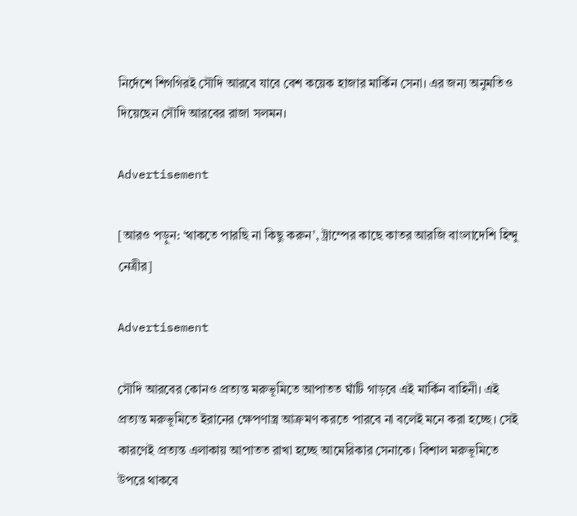নির্দেশে শিগগিরই সৌদি আরবে যাবে বেশ কয়েক হাজার মার্কিন সেনা। এর জন্য অনুমতিও দিয়েছেন সৌদি আরবের রাজা সলমন।

Advertisement

[আরও পড়ুন: ‘থাকতে পারছি না কিছু করুন’, ট্রাম্পের কাছে কাতর আরজি বাংলাদেশি হিন্দু নেত্রীর]

Advertisement

সৌদি আরবের কোনও প্রত্যন্ত মরুভূমিতে আপাতত ঘাঁটি গাড়বে এই মার্কিন বাহিনী। এই প্রত্যন্ত মরুভূমিতে ইরানের ক্ষেপণাস্ত্র আক্রমণ করতে পারবে না বলেই মনে করা হচ্ছে। সেই কারণেই প্রত্যন্ত এলাকায় আপাতত রাখা হচ্ছে আমেরিকার সেনাকে। বিশাল মরুভূমিতে উপরে থাকবে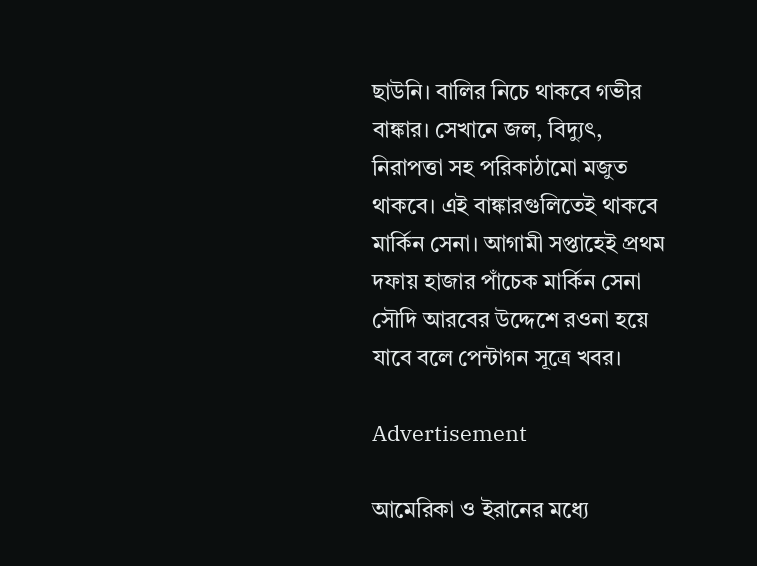ছাউনি। বালির নিচে থাকবে গভীর বাঙ্কার। সেখানে জল, বিদ্যুৎ, নিরাপত্তা সহ পরিকাঠামো মজুত থাকবে। এই বাঙ্কারগুলিতেই থাকবে মার্কিন সেনা। আগামী সপ্তাহেই প্রথম দফায় হাজার পাঁচেক মার্কিন সেনা সৌদি আরবের উদ্দেশে রওনা হয়ে যাবে বলে পেন্টাগন সূত্রে খবর।

Advertisement

আমেরিকা ও ইরানের মধ্যে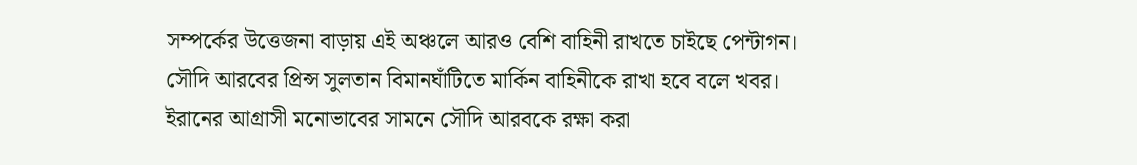সম্পর্কের উত্তেজনা বাড়ায় এই অঞ্চলে আরও বেশি বাহিনী রাখতে চাইছে পেন্টাগন। সৌদি আরবের প্রিন্স সুলতান বিমানঘাঁটিতে মার্কিন বাহিনীকে রাখা হবে বলে খবর। ইরানের আগ্রাসী মনোভাবের সামনে সৌদি আরবকে রক্ষা করা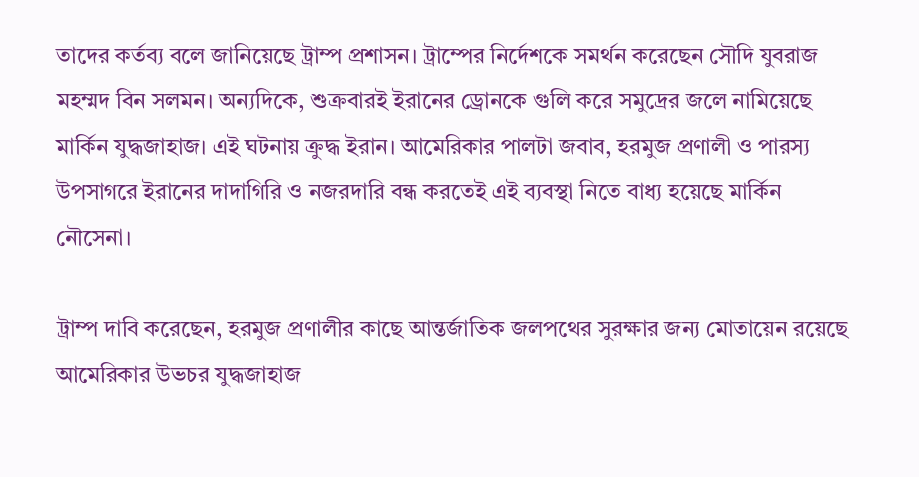তাদের কর্তব্য বলে জানিয়েছে ট্রাম্প প্রশাসন। ট্রাম্পের নির্দেশকে সমর্থন করেছেন সৌদি যুবরাজ মহম্মদ বিন সলমন। অন্যদিকে, শুক্রবারই ইরানের ড্রোনকে গুলি করে সমুদ্রের জলে নামিয়েছে মার্কিন যুদ্ধজাহাজ। এই ঘটনায় ক্রুদ্ধ ইরান। আমেরিকার পালটা জবাব, হরমুজ প্রণালী ও পারস্য উপসাগরে ইরানের দাদাগিরি ও নজরদারি বন্ধ করতেই এই ব্যবস্থা নিতে বাধ্য হয়েছে মার্কিন নৌসেনা।

ট্রাম্প দাবি করেছেন, হরমুজ প্রণালীর কাছে আন্তর্জাতিক জলপথের সুরক্ষার জন্য মোতায়েন রয়েছে আমেরিকার উভচর যুদ্ধজাহাজ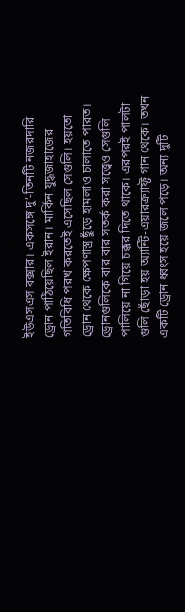ইউএসএস বক্সার। একসঙ্গে দু’-তিনটি নজরদারি ড্রোন পাঠিয়েছিল ইরান। মার্কিন যুদ্ধজাহাজের গতিবিধি পরখ করতেই এসেছিল সেগুলি। হয়তো ড্রোন থেকে ক্ষেপণাস্ত্র ছুঁড়ে হামলাও চালাতে পারত। ড্রোনগুলিকে বার বার সতর্ক করা সত্ত্বেও সেগুলি পালিয়ে না গিয়ে চক্কর দিতে থাকে। এরপরই পালটা গুলি ছোঁড়া হয় অ্যান্টি-এয়ারক্র‌্যাফ্ট গান থেকে। তখন একটি ড্রোন ধ্বংস হয়ে জলে পড়ে। অন্য দুটি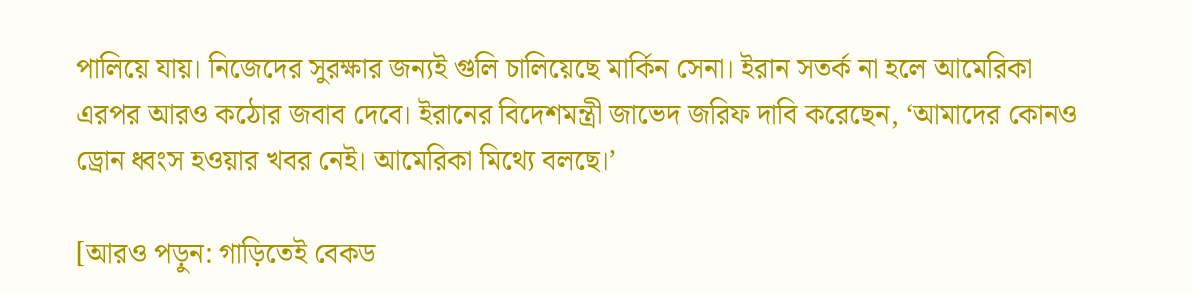পালিয়ে যায়। নিজেদের সুরক্ষার জন্যই গুলি চালিয়েছে মার্কিন সেনা। ইরান সতর্ক না হলে আমেরিকা এরপর আরও কঠোর জবাব দেবে। ইরানের বিদেশমন্ত্রী জাভেদ জরিফ দাবি করেছেন, ‘আমাদের কোনও ড্রোন ধ্বংস হওয়ার খবর নেই। আমেরিকা মিথ্যে বলছে।’

[আরও পড়ুন: গাড়িতেই বেকড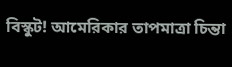বিস্কুট! আমেরিকার তাপমাত্রা চিন্তা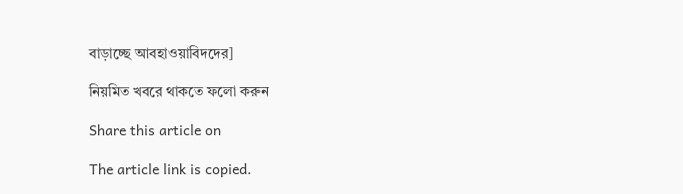বাড়াচ্ছে আবহাওয়াবিদদের]

নিয়মিত খবরে থাকতে ফলো করুন

Share this article on

The article link is copied.